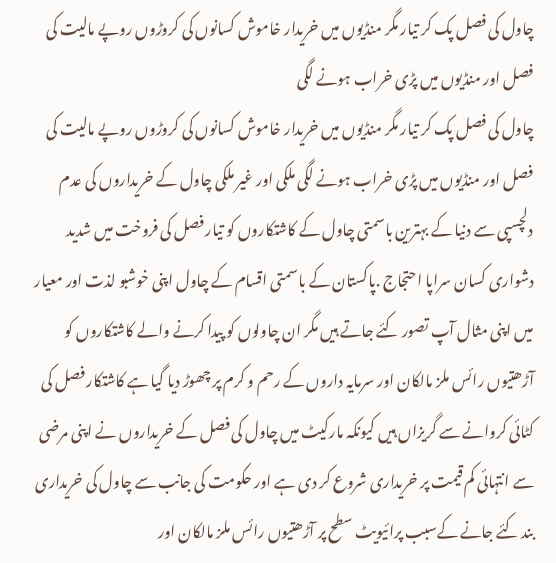چاول کی فصل پک کر تیار مگر منڈیوں میں خریدار خاموش کسانوں کی کروڑوں روپے مالیت کی فصل اور منڈیوں میں پڑی خراب ہونے لگی
چاول کی فصل پک کر تیار مگر منڈیوں میں خریدار خاموش کسانوں کی کروڑوں روپے مالیت کی فصل اور منڈیوں میں پڑی خراب ہونے لگی ملکی اور غیر ملکی چاول کے خریداروں کی عدم دلچسپی سے دنیا کے بہترین باسمتی چاول کے کاشتکاروں کو تیار فصل کی فروخت میں شدید دشواری کسان سراپا احتجاج .پاکستان کے باسمتی اقسام کے چاول اپنی خوشبو لذت اور معیار میں اپنی مثال آپ تصور کئے جاتے ہیں مگر ان چاولوں کو پیدا کرنے والے کاشتکاروں کو آڑھتیوں رائس ملز مالکان اور سرمایہ داروں کے رحم و کرم پر چھوڑ دیا گیا ہے کاشتکار فصل کی کٹائی کروانے سے گریزاں ہیں کیونکہ مارکیٹ میں چاول کی فصل کے خریداروں نے اپنی مرضی سے انتہائی کم قیمت پر خریداری شروع کر دی ہے اور حکومت کی جانب سے چاول کی خریداری بند کئے جانے کےسبب پرائیویٹ سطح پر آڑھتیوں رائس ملز مالکان اور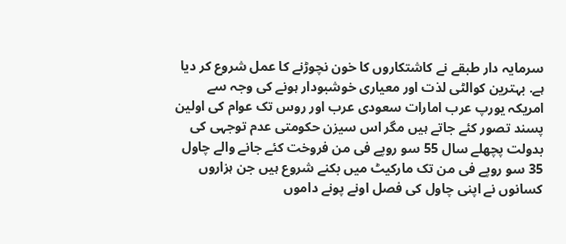سرمایہ دار طبقے نے کاشتکاروں کا خون نچوڑنے کا عمل شروع کر دیا ہے. بہترین کوالٹی لذت اور معیاری خوشبودار ہونے کی وجہ سے امریکہ یورپ عرب امارات سعودی عرب اور روس تک عوام کی اولین پسند تصور کئے جاتے ہیں مگر اس سیزن حکومتی عدم توجہی کی بدولت پچھلے سال 55 سو روپے فی من فروخت کئے جانے والے چاول 35 سو روپے فی من تک مارکیٹ میں بکنے شروع ہیں جن ہزاروں کسانوں نے اپنی چاول کی فصل اونے پونے داموں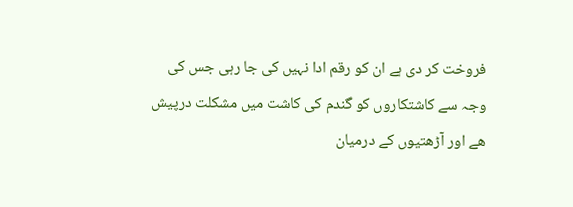فروخت کر دی ہے ان کو رقم ادا نہیں کی جا رہی جس کی وجہ سے کاشتکاروں کو گندم کی کاشت میں مشکلت درپيش ھے اور آڑھتیوں کے درمیان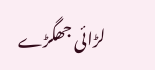لڑائی جھگڑے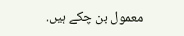معمول بن چکے ہیں.